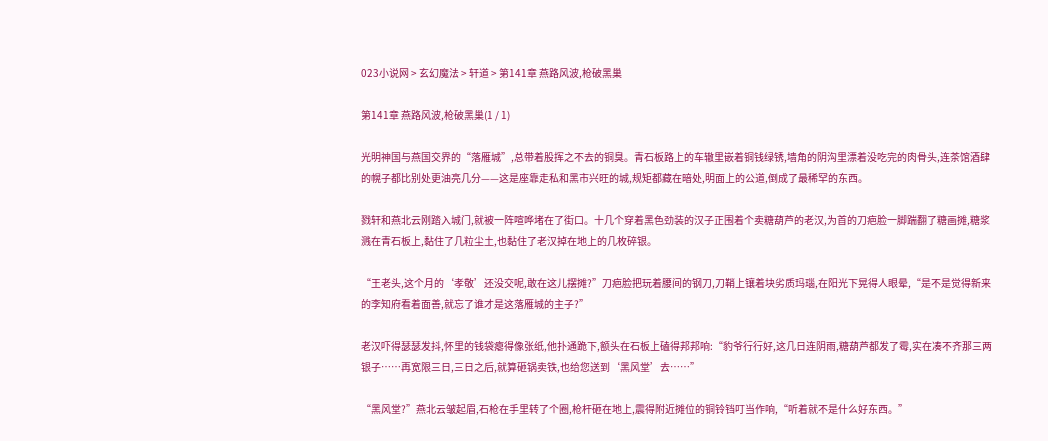023小说网 > 玄幻魔法 > 轩道 > 第141章 燕路风波,枪破黑巢

第141章 燕路风波,枪破黑巢(1 / 1)

光明神国与燕国交界的“落雁城”,总带着股挥之不去的铜臭。青石板路上的车辙里嵌着铜钱绿锈,墙角的阴沟里漂着没吃完的肉骨头,连茶馆酒肆的幌子都比别处更油亮几分——这是座靠走私和黑市兴旺的城,规矩都藏在暗处,明面上的公道,倒成了最稀罕的东西。

戮轩和燕北云刚踏入城门,就被一阵喧哗堵在了街口。十几个穿着黑色劲装的汉子正围着个卖糖葫芦的老汉,为首的刀疤脸一脚踹翻了糖画摊,糖浆溅在青石板上,黏住了几粒尘土,也黏住了老汉掉在地上的几枚碎银。

“王老头,这个月的‘孝敬’还没交呢,敢在这儿摆摊?”刀疤脸把玩着腰间的钢刀,刀鞘上镶着块劣质玛瑙,在阳光下晃得人眼晕,“是不是觉得新来的李知府看着面善,就忘了谁才是这落雁城的主子?”

老汉吓得瑟瑟发抖,怀里的钱袋瘪得像张纸,他扑通跪下,额头在石板上磕得邦邦响:“豹爷行行好,这几日连阴雨,糖葫芦都发了霉,实在凑不齐那三两银子……再宽限三日,三日之后,就算砸锅卖铁,也给您送到‘黑风堂’去……”

“黑风堂?”燕北云皱起眉,石枪在手里转了个圈,枪杆砸在地上,震得附近摊位的铜铃铛叮当作响,“听着就不是什么好东西。”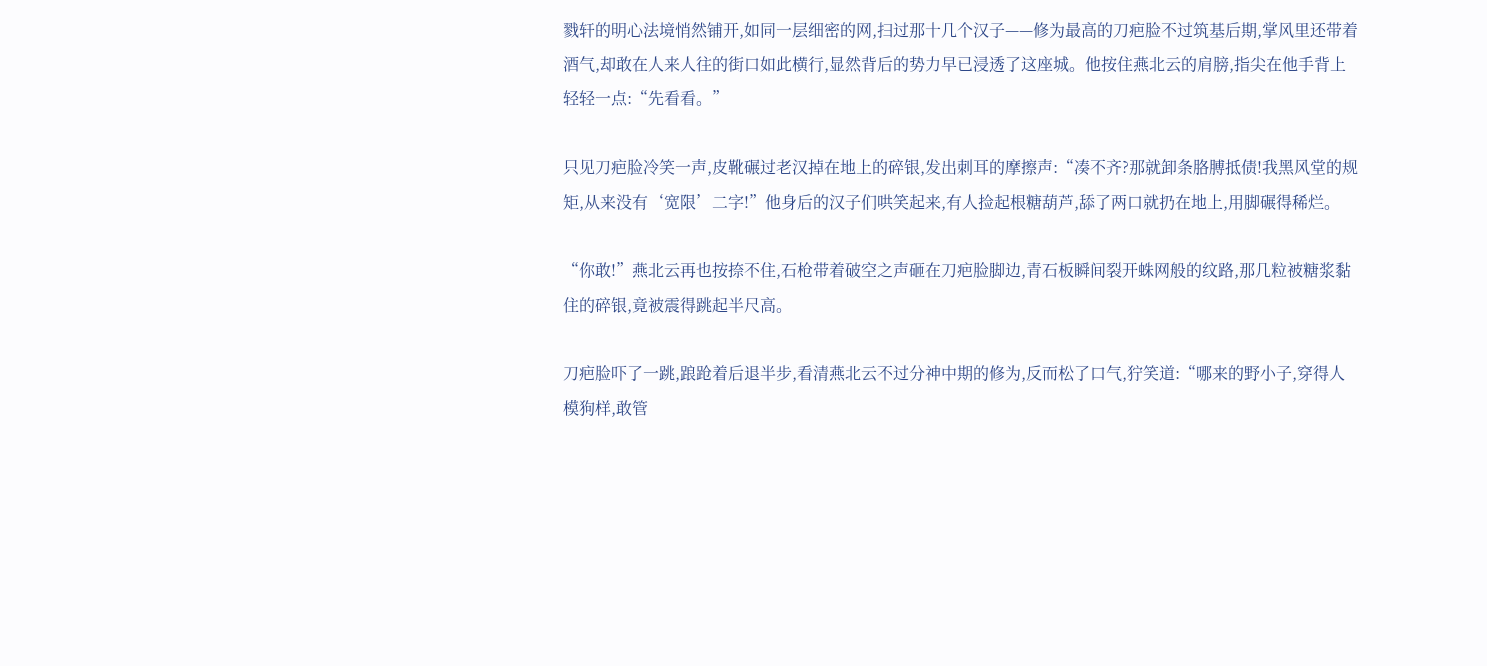戮轩的明心法境悄然铺开,如同一层细密的网,扫过那十几个汉子——修为最高的刀疤脸不过筑基后期,掌风里还带着酒气,却敢在人来人往的街口如此横行,显然背后的势力早已浸透了这座城。他按住燕北云的肩膀,指尖在他手背上轻轻一点:“先看看。”

只见刀疤脸冷笑一声,皮靴碾过老汉掉在地上的碎银,发出刺耳的摩擦声:“凑不齐?那就卸条胳膊抵债!我黑风堂的规矩,从来没有‘宽限’二字!”他身后的汉子们哄笑起来,有人捡起根糖葫芦,舔了两口就扔在地上,用脚碾得稀烂。

“你敢!”燕北云再也按捺不住,石枪带着破空之声砸在刀疤脸脚边,青石板瞬间裂开蛛网般的纹路,那几粒被糖浆黏住的碎银,竟被震得跳起半尺高。

刀疤脸吓了一跳,踉跄着后退半步,看清燕北云不过分神中期的修为,反而松了口气,狞笑道:“哪来的野小子,穿得人模狗样,敢管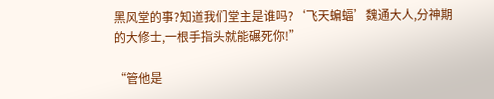黑风堂的事?知道我们堂主是谁吗?‘飞天蝙蝠’魏通大人,分神期的大修士,一根手指头就能碾死你!”

“管他是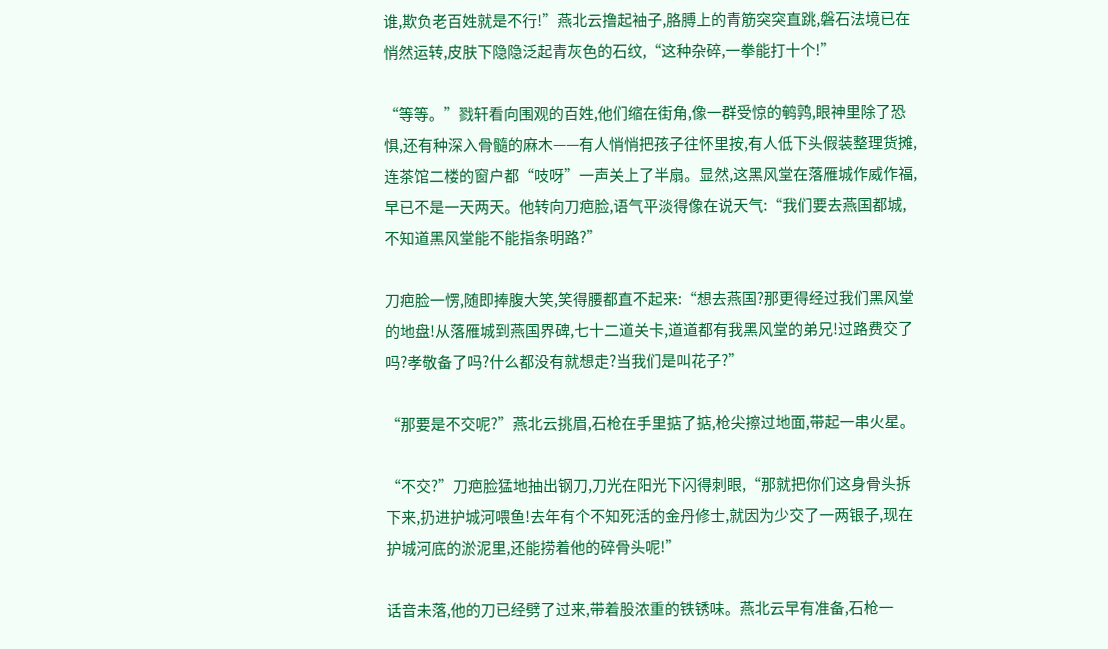谁,欺负老百姓就是不行!”燕北云撸起袖子,胳膊上的青筋突突直跳,磐石法境已在悄然运转,皮肤下隐隐泛起青灰色的石纹,“这种杂碎,一拳能打十个!”

“等等。”戮轩看向围观的百姓,他们缩在街角,像一群受惊的鹌鹑,眼神里除了恐惧,还有种深入骨髓的麻木——有人悄悄把孩子往怀里按,有人低下头假装整理货摊,连茶馆二楼的窗户都“吱呀”一声关上了半扇。显然,这黑风堂在落雁城作威作福,早已不是一天两天。他转向刀疤脸,语气平淡得像在说天气:“我们要去燕国都城,不知道黑风堂能不能指条明路?”

刀疤脸一愣,随即捧腹大笑,笑得腰都直不起来:“想去燕国?那更得经过我们黑风堂的地盘!从落雁城到燕国界碑,七十二道关卡,道道都有我黑风堂的弟兄!过路费交了吗?孝敬备了吗?什么都没有就想走?当我们是叫花子?”

“那要是不交呢?”燕北云挑眉,石枪在手里掂了掂,枪尖擦过地面,带起一串火星。

“不交?”刀疤脸猛地抽出钢刀,刀光在阳光下闪得刺眼,“那就把你们这身骨头拆下来,扔进护城河喂鱼!去年有个不知死活的金丹修士,就因为少交了一两银子,现在护城河底的淤泥里,还能捞着他的碎骨头呢!”

话音未落,他的刀已经劈了过来,带着股浓重的铁锈味。燕北云早有准备,石枪一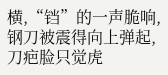横,“铛”的一声脆响,钢刀被震得向上弹起,刀疤脸只觉虎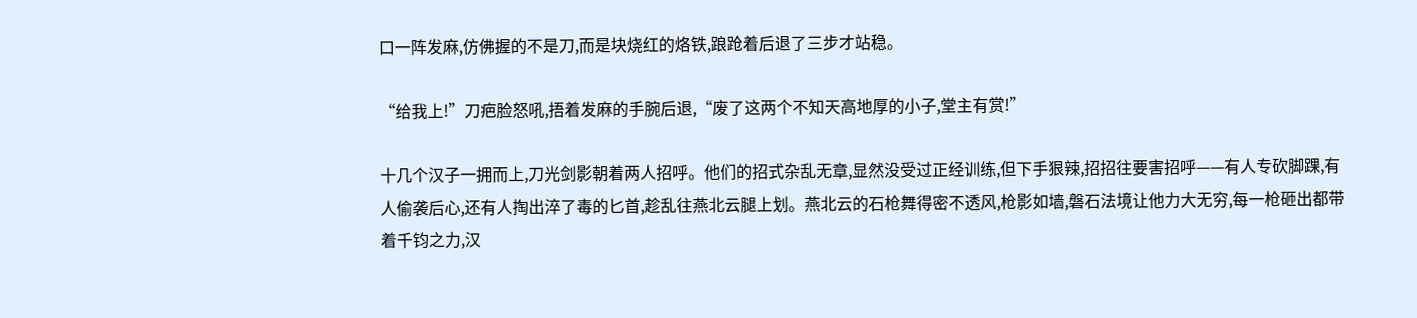口一阵发麻,仿佛握的不是刀,而是块烧红的烙铁,踉跄着后退了三步才站稳。

“给我上!”刀疤脸怒吼,捂着发麻的手腕后退,“废了这两个不知天高地厚的小子,堂主有赏!”

十几个汉子一拥而上,刀光剑影朝着两人招呼。他们的招式杂乱无章,显然没受过正经训练,但下手狠辣,招招往要害招呼——有人专砍脚踝,有人偷袭后心,还有人掏出淬了毒的匕首,趁乱往燕北云腿上划。燕北云的石枪舞得密不透风,枪影如墙,磐石法境让他力大无穷,每一枪砸出都带着千钧之力,汉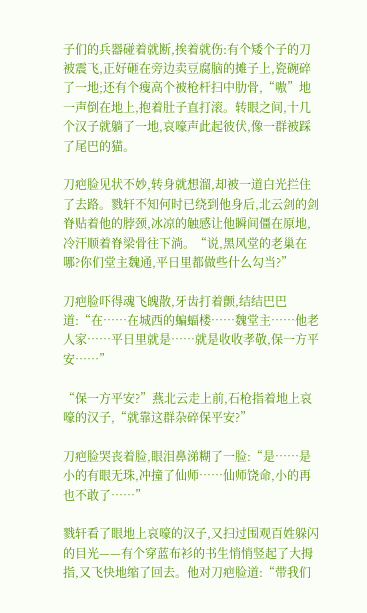子们的兵器碰着就断,挨着就伤:有个矮个子的刀被震飞,正好砸在旁边卖豆腐脑的摊子上,瓷碗碎了一地;还有个瘦高个被枪杆扫中肋骨,“嗷”地一声倒在地上,抱着肚子直打滚。转眼之间,十几个汉子就躺了一地,哀嚎声此起彼伏,像一群被踩了尾巴的猫。

刀疤脸见状不妙,转身就想溜,却被一道白光拦住了去路。戮轩不知何时已绕到他身后,北云剑的剑脊贴着他的脖颈,冰凉的触感让他瞬间僵在原地,冷汗顺着脊梁骨往下淌。“说,黑风堂的老巢在哪?你们堂主魏通,平日里都做些什么勾当?”

刀疤脸吓得魂飞魄散,牙齿打着颤,结结巴巴道:“在……在城西的蝙蝠楼……魏堂主……他老人家……平日里就是……就是收收孝敬,保一方平安……”

“保一方平安?”燕北云走上前,石枪指着地上哀嚎的汉子,“就靠这群杂碎保平安?”

刀疤脸哭丧着脸,眼泪鼻涕糊了一脸:“是……是小的有眼无珠,冲撞了仙师……仙师饶命,小的再也不敢了……”

戮轩看了眼地上哀嚎的汉子,又扫过围观百姓躲闪的目光——有个穿蓝布衫的书生悄悄竖起了大拇指,又飞快地缩了回去。他对刀疤脸道:“带我们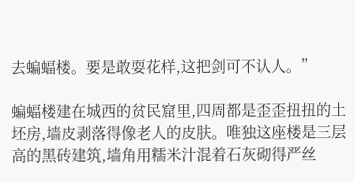去蝙蝠楼。要是敢耍花样,这把剑可不认人。”

蝙蝠楼建在城西的贫民窟里,四周都是歪歪扭扭的土坯房,墙皮剥落得像老人的皮肤。唯独这座楼是三层高的黑砖建筑,墙角用糯米汁混着石灰砌得严丝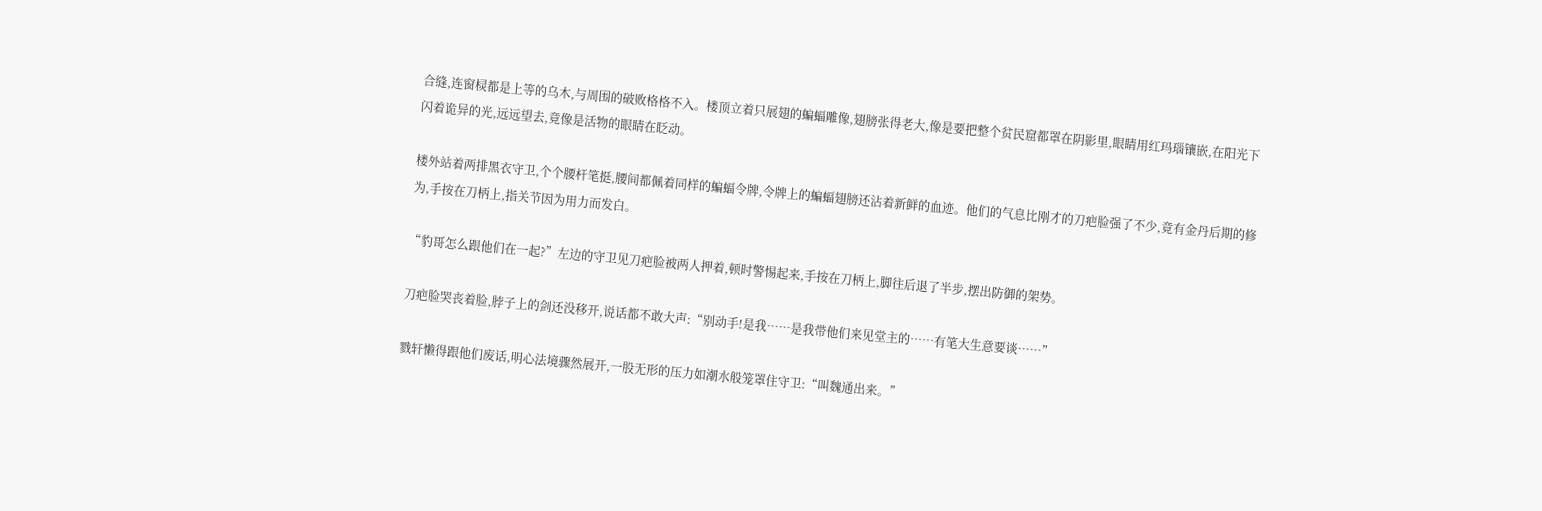合缝,连窗棂都是上等的乌木,与周围的破败格格不入。楼顶立着只展翅的蝙蝠雕像,翅膀张得老大,像是要把整个贫民窟都罩在阴影里,眼睛用红玛瑙镶嵌,在阳光下闪着诡异的光,远远望去,竟像是活物的眼睛在眨动。

楼外站着两排黑衣守卫,个个腰杆笔挺,腰间都佩着同样的蝙蝠令牌,令牌上的蝙蝠翅膀还沾着新鲜的血迹。他们的气息比刚才的刀疤脸强了不少,竟有金丹后期的修为,手按在刀柄上,指关节因为用力而发白。

“豹哥怎么跟他们在一起?”左边的守卫见刀疤脸被两人押着,顿时警惕起来,手按在刀柄上,脚往后退了半步,摆出防御的架势。

刀疤脸哭丧着脸,脖子上的剑还没移开,说话都不敢大声:“别动手!是我……是我带他们来见堂主的……有笔大生意要谈……”

戮轩懒得跟他们废话,明心法境骤然展开,一股无形的压力如潮水般笼罩住守卫:“叫魏通出来。”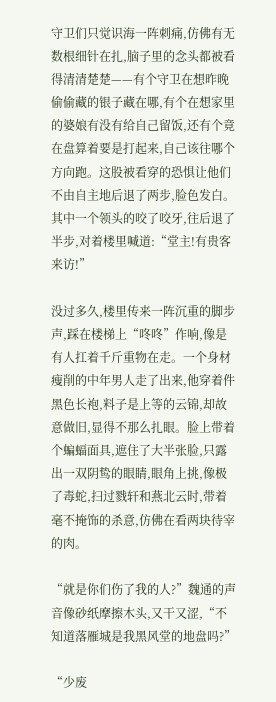守卫们只觉识海一阵刺痛,仿佛有无数根细针在扎,脑子里的念头都被看得清清楚楚——有个守卫在想昨晚偷偷藏的银子藏在哪,有个在想家里的婆娘有没有给自己留饭,还有个竟在盘算着要是打起来,自己该往哪个方向跑。这股被看穿的恐惧让他们不由自主地后退了两步,脸色发白。其中一个领头的咬了咬牙,往后退了半步,对着楼里喊道:“堂主!有贵客来访!”

没过多久,楼里传来一阵沉重的脚步声,踩在楼梯上“咚咚”作响,像是有人扛着千斤重物在走。一个身材瘦削的中年男人走了出来,他穿着件黑色长袍,料子是上等的云锦,却故意做旧,显得不那么扎眼。脸上带着个蝙蝠面具,遮住了大半张脸,只露出一双阴鸷的眼睛,眼角上挑,像极了毒蛇,扫过戮轩和燕北云时,带着毫不掩饰的杀意,仿佛在看两块待宰的肉。

“就是你们伤了我的人?”魏通的声音像砂纸摩擦木头,又干又涩,“不知道落雁城是我黑风堂的地盘吗?”

“少废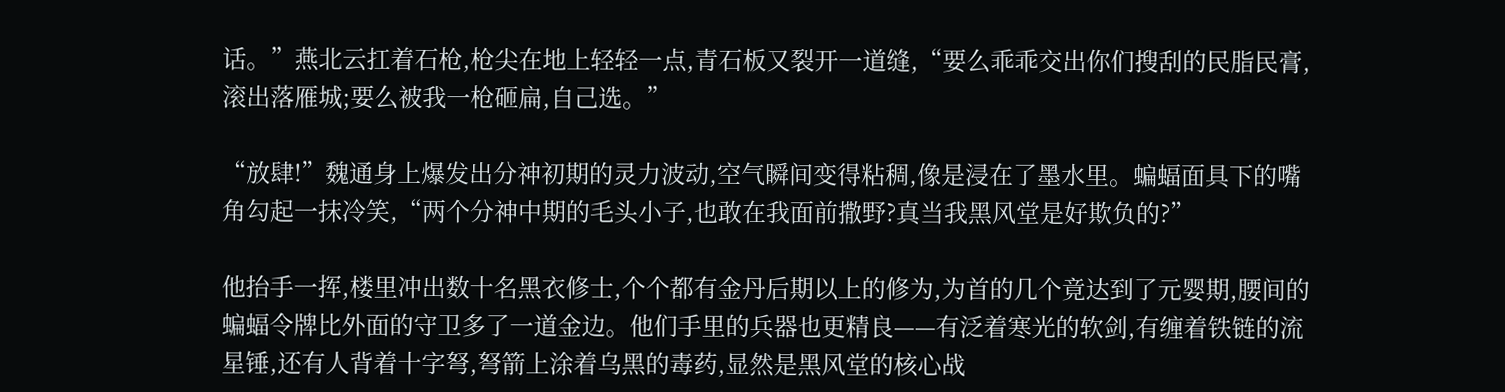话。”燕北云扛着石枪,枪尖在地上轻轻一点,青石板又裂开一道缝,“要么乖乖交出你们搜刮的民脂民膏,滚出落雁城;要么被我一枪砸扁,自己选。”

“放肆!”魏通身上爆发出分神初期的灵力波动,空气瞬间变得粘稠,像是浸在了墨水里。蝙蝠面具下的嘴角勾起一抹冷笑,“两个分神中期的毛头小子,也敢在我面前撒野?真当我黑风堂是好欺负的?”

他抬手一挥,楼里冲出数十名黑衣修士,个个都有金丹后期以上的修为,为首的几个竟达到了元婴期,腰间的蝙蝠令牌比外面的守卫多了一道金边。他们手里的兵器也更精良——有泛着寒光的软剑,有缠着铁链的流星锤,还有人背着十字弩,弩箭上涂着乌黑的毒药,显然是黑风堂的核心战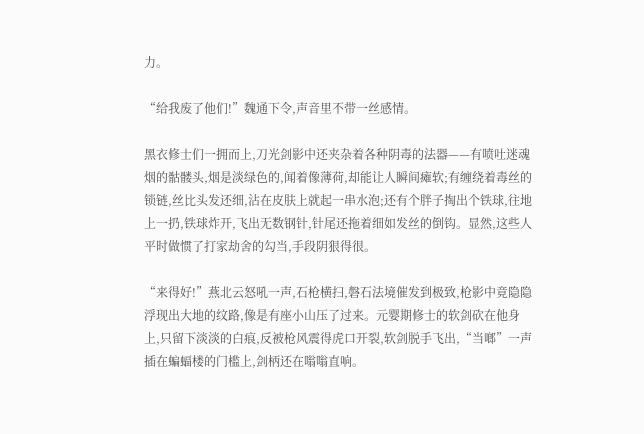力。

“给我废了他们!”魏通下令,声音里不带一丝感情。

黑衣修士们一拥而上,刀光剑影中还夹杂着各种阴毒的法器——有喷吐迷魂烟的骷髅头,烟是淡绿色的,闻着像薄荷,却能让人瞬间瘫软;有缠绕着毒丝的锁链,丝比头发还细,沾在皮肤上就起一串水泡;还有个胖子掏出个铁球,往地上一扔,铁球炸开,飞出无数钢针,针尾还拖着细如发丝的倒钩。显然,这些人平时做惯了打家劫舍的勾当,手段阴狠得很。

“来得好!”燕北云怒吼一声,石枪横扫,磐石法境催发到极致,枪影中竟隐隐浮现出大地的纹路,像是有座小山压了过来。元婴期修士的软剑砍在他身上,只留下淡淡的白痕,反被枪风震得虎口开裂,软剑脱手飞出,“当啷”一声插在蝙蝠楼的门槛上,剑柄还在嗡嗡直响。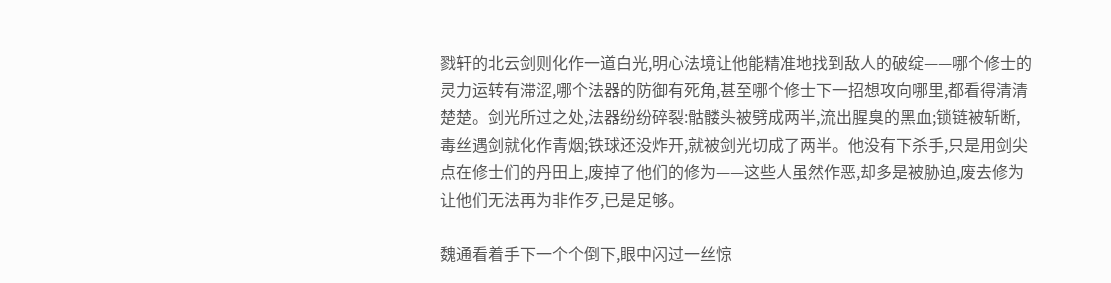戮轩的北云剑则化作一道白光,明心法境让他能精准地找到敌人的破绽——哪个修士的灵力运转有滞涩,哪个法器的防御有死角,甚至哪个修士下一招想攻向哪里,都看得清清楚楚。剑光所过之处,法器纷纷碎裂:骷髅头被劈成两半,流出腥臭的黑血;锁链被斩断,毒丝遇剑就化作青烟;铁球还没炸开,就被剑光切成了两半。他没有下杀手,只是用剑尖点在修士们的丹田上,废掉了他们的修为——这些人虽然作恶,却多是被胁迫,废去修为让他们无法再为非作歹,已是足够。

魏通看着手下一个个倒下,眼中闪过一丝惊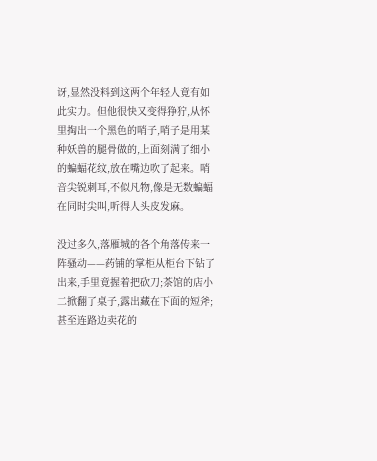讶,显然没料到这两个年轻人竟有如此实力。但他很快又变得狰狞,从怀里掏出一个黑色的哨子,哨子是用某种妖兽的腿骨做的,上面刻满了细小的蝙蝠花纹,放在嘴边吹了起来。哨音尖锐刺耳,不似凡物,像是无数蝙蝠在同时尖叫,听得人头皮发麻。

没过多久,落雁城的各个角落传来一阵骚动——药铺的掌柜从柜台下钻了出来,手里竟握着把砍刀;茶馆的店小二掀翻了桌子,露出藏在下面的短斧;甚至连路边卖花的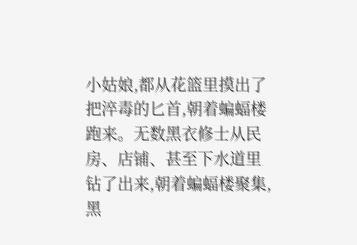小姑娘,都从花篮里摸出了把淬毒的匕首,朝着蝙蝠楼跑来。无数黑衣修士从民房、店铺、甚至下水道里钻了出来,朝着蝙蝠楼聚集,黑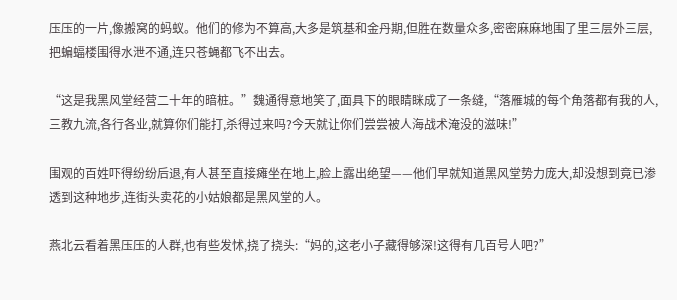压压的一片,像搬窝的蚂蚁。他们的修为不算高,大多是筑基和金丹期,但胜在数量众多,密密麻麻地围了里三层外三层,把蝙蝠楼围得水泄不通,连只苍蝇都飞不出去。

“这是我黑风堂经营二十年的暗桩。”魏通得意地笑了,面具下的眼睛眯成了一条缝,“落雁城的每个角落都有我的人,三教九流,各行各业,就算你们能打,杀得过来吗?今天就让你们尝尝被人海战术淹没的滋味!”

围观的百姓吓得纷纷后退,有人甚至直接瘫坐在地上,脸上露出绝望——他们早就知道黑风堂势力庞大,却没想到竟已渗透到这种地步,连街头卖花的小姑娘都是黑风堂的人。

燕北云看着黑压压的人群,也有些发怵,挠了挠头:“妈的,这老小子藏得够深!这得有几百号人吧?”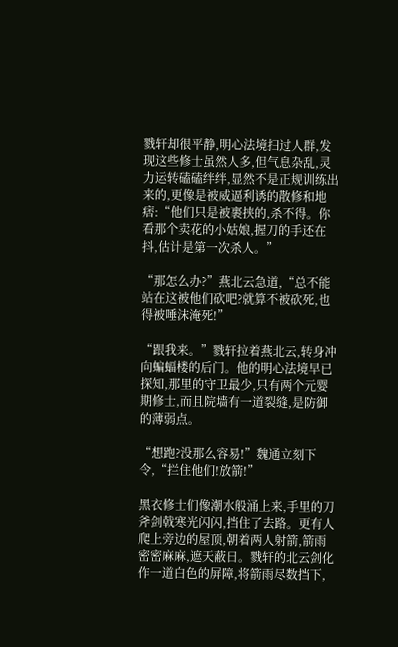戮轩却很平静,明心法境扫过人群,发现这些修士虽然人多,但气息杂乱,灵力运转磕磕绊绊,显然不是正规训练出来的,更像是被威逼利诱的散修和地痞:“他们只是被裹挟的,杀不得。你看那个卖花的小姑娘,握刀的手还在抖,估计是第一次杀人。”

“那怎么办?”燕北云急道,“总不能站在这被他们砍吧?就算不被砍死,也得被唾沫淹死!”

“跟我来。”戮轩拉着燕北云,转身冲向蝙蝠楼的后门。他的明心法境早已探知,那里的守卫最少,只有两个元婴期修士,而且院墙有一道裂缝,是防御的薄弱点。

“想跑?没那么容易!”魏通立刻下令,“拦住他们!放箭!”

黑衣修士们像潮水般涌上来,手里的刀斧剑戟寒光闪闪,挡住了去路。更有人爬上旁边的屋顶,朝着两人射箭,箭雨密密麻麻,遮天蔽日。戮轩的北云剑化作一道白色的屏障,将箭雨尽数挡下,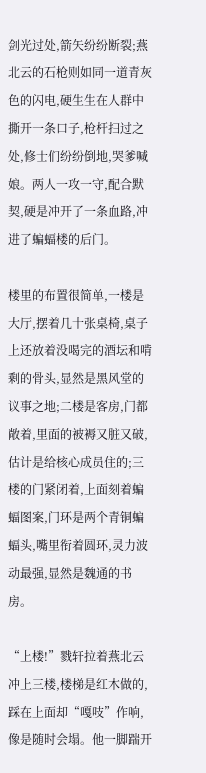剑光过处,箭矢纷纷断裂;燕北云的石枪则如同一道青灰色的闪电,硬生生在人群中撕开一条口子,枪杆扫过之处,修士们纷纷倒地,哭爹喊娘。两人一攻一守,配合默契,硬是冲开了一条血路,冲进了蝙蝠楼的后门。

楼里的布置很简单,一楼是大厅,摆着几十张桌椅,桌子上还放着没喝完的酒坛和啃剩的骨头,显然是黑风堂的议事之地;二楼是客房,门都敞着,里面的被褥又脏又破,估计是给核心成员住的;三楼的门紧闭着,上面刻着蝙蝠图案,门环是两个青铜蝙蝠头,嘴里衔着圆环,灵力波动最强,显然是魏通的书房。

“上楼!”戮轩拉着燕北云冲上三楼,楼梯是红木做的,踩在上面却“嘎吱”作响,像是随时会塌。他一脚踹开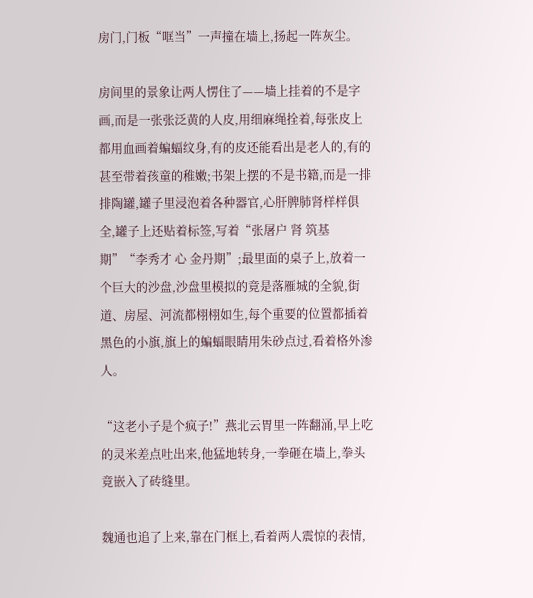房门,门板“哐当”一声撞在墙上,扬起一阵灰尘。

房间里的景象让两人愣住了——墙上挂着的不是字画,而是一张张泛黄的人皮,用细麻绳拴着,每张皮上都用血画着蝙蝠纹身,有的皮还能看出是老人的,有的甚至带着孩童的稚嫩;书架上摆的不是书籍,而是一排排陶罐,罐子里浸泡着各种器官,心肝脾肺肾样样俱全,罐子上还贴着标签,写着“张屠户 肾 筑基期”“李秀才 心 金丹期”;最里面的桌子上,放着一个巨大的沙盘,沙盘里模拟的竟是落雁城的全貌,街道、房屋、河流都栩栩如生,每个重要的位置都插着黑色的小旗,旗上的蝙蝠眼睛用朱砂点过,看着格外渗人。

“这老小子是个疯子!”燕北云胃里一阵翻涌,早上吃的灵米差点吐出来,他猛地转身,一拳砸在墙上,拳头竟嵌入了砖缝里。

魏通也追了上来,靠在门框上,看着两人震惊的表情,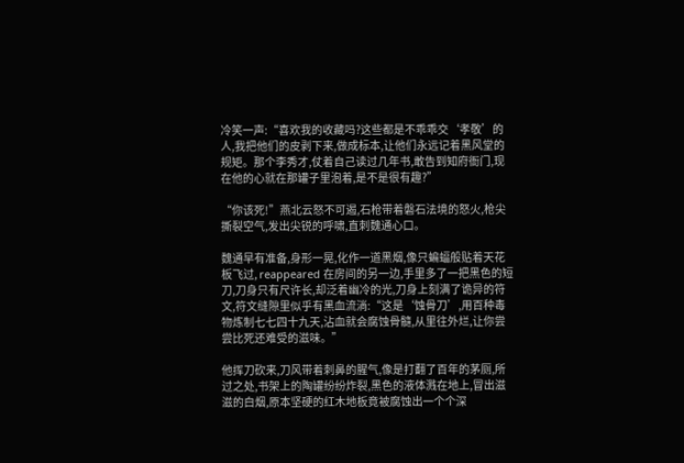冷笑一声:“喜欢我的收藏吗?这些都是不乖乖交‘孝敬’的人,我把他们的皮剥下来,做成标本,让他们永远记着黑风堂的规矩。那个李秀才,仗着自己读过几年书,敢告到知府衙门,现在他的心就在那罐子里泡着,是不是很有趣?”

“你该死!”燕北云怒不可遏,石枪带着磐石法境的怒火,枪尖撕裂空气,发出尖锐的呼啸,直刺魏通心口。

魏通早有准备,身形一晃,化作一道黑烟,像只蝙蝠般贴着天花板飞过, reappeared 在房间的另一边,手里多了一把黑色的短刀,刀身只有尺许长,却泛着幽冷的光,刀身上刻满了诡异的符文,符文缝隙里似乎有黑血流淌:“这是‘蚀骨刀’,用百种毒物炼制七七四十九天,沾血就会腐蚀骨髓,从里往外烂,让你尝尝比死还难受的滋味。”

他挥刀砍来,刀风带着刺鼻的腥气,像是打翻了百年的茅厕,所过之处,书架上的陶罐纷纷炸裂,黑色的液体溅在地上,冒出滋滋的白烟,原本坚硬的红木地板竟被腐蚀出一个个深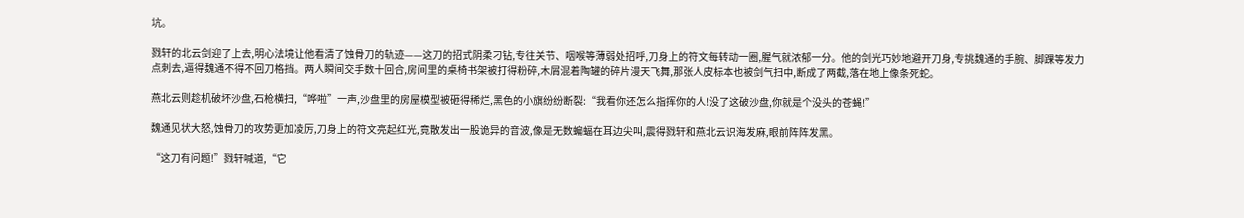坑。

戮轩的北云剑迎了上去,明心法境让他看清了蚀骨刀的轨迹——这刀的招式阴柔刁钻,专往关节、咽喉等薄弱处招呼,刀身上的符文每转动一圈,腥气就浓郁一分。他的剑光巧妙地避开刀身,专挑魏通的手腕、脚踝等发力点刺去,逼得魏通不得不回刀格挡。两人瞬间交手数十回合,房间里的桌椅书架被打得粉碎,木屑混着陶罐的碎片漫天飞舞,那张人皮标本也被剑气扫中,断成了两截,落在地上像条死蛇。

燕北云则趁机破坏沙盘,石枪横扫,“哗啦”一声,沙盘里的房屋模型被砸得稀烂,黑色的小旗纷纷断裂:“我看你还怎么指挥你的人!没了这破沙盘,你就是个没头的苍蝇!”

魏通见状大怒,蚀骨刀的攻势更加凌厉,刀身上的符文亮起红光,竟散发出一股诡异的音波,像是无数蝙蝠在耳边尖叫,震得戮轩和燕北云识海发麻,眼前阵阵发黑。

“这刀有问题!”戮轩喊道,“它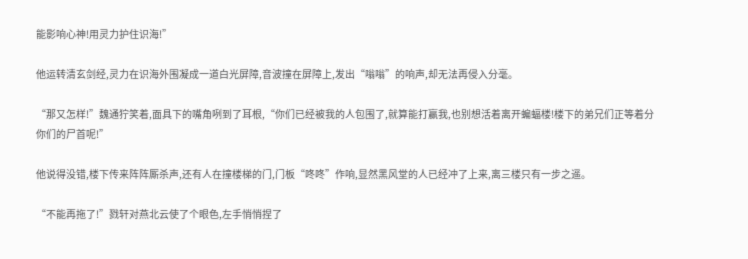能影响心神!用灵力护住识海!”

他运转清玄剑经,灵力在识海外围凝成一道白光屏障,音波撞在屏障上,发出“嗡嗡”的响声,却无法再侵入分毫。

“那又怎样!”魏通狞笑着,面具下的嘴角咧到了耳根,“你们已经被我的人包围了,就算能打赢我,也别想活着离开蝙蝠楼!楼下的弟兄们正等着分你们的尸首呢!”

他说得没错,楼下传来阵阵厮杀声,还有人在撞楼梯的门,门板“咚咚”作响,显然黑风堂的人已经冲了上来,离三楼只有一步之遥。

“不能再拖了!”戮轩对燕北云使了个眼色,左手悄悄捏了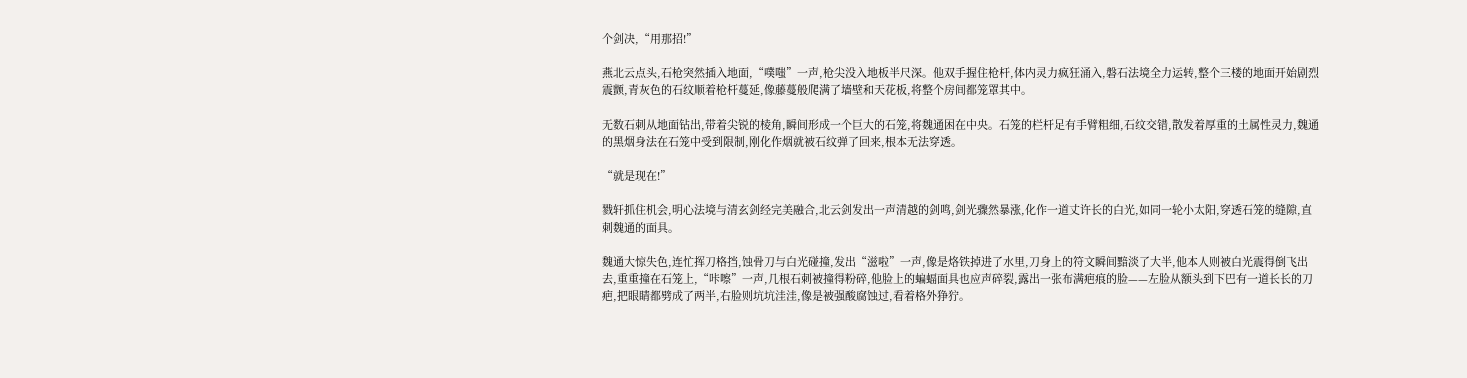个剑决,“用那招!”

燕北云点头,石枪突然插入地面,“噗嗤”一声,枪尖没入地板半尺深。他双手握住枪杆,体内灵力疯狂涌入,磐石法境全力运转,整个三楼的地面开始剧烈震颤,青灰色的石纹顺着枪杆蔓延,像藤蔓般爬满了墙壁和天花板,将整个房间都笼罩其中。

无数石刺从地面钻出,带着尖锐的棱角,瞬间形成一个巨大的石笼,将魏通困在中央。石笼的栏杆足有手臂粗细,石纹交错,散发着厚重的土属性灵力,魏通的黑烟身法在石笼中受到限制,刚化作烟就被石纹弹了回来,根本无法穿透。

“就是现在!”

戮轩抓住机会,明心法境与清玄剑经完美融合,北云剑发出一声清越的剑鸣,剑光骤然暴涨,化作一道丈许长的白光,如同一轮小太阳,穿透石笼的缝隙,直刺魏通的面具。

魏通大惊失色,连忙挥刀格挡,蚀骨刀与白光碰撞,发出“滋啦”一声,像是烙铁掉进了水里,刀身上的符文瞬间黯淡了大半,他本人则被白光震得倒飞出去,重重撞在石笼上,“咔嚓”一声,几根石刺被撞得粉碎,他脸上的蝙蝠面具也应声碎裂,露出一张布满疤痕的脸——左脸从额头到下巴有一道长长的刀疤,把眼睛都劈成了两半,右脸则坑坑洼洼,像是被强酸腐蚀过,看着格外狰狞。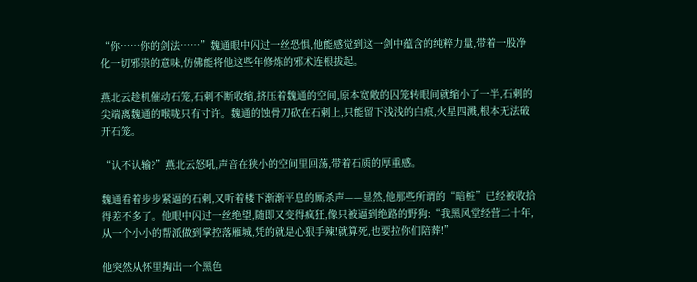“你……你的剑法……”魏通眼中闪过一丝恐惧,他能感觉到这一剑中蕴含的纯粹力量,带着一股净化一切邪祟的意味,仿佛能将他这些年修炼的邪术连根拔起。

燕北云趁机催动石笼,石刺不断收缩,挤压着魏通的空间,原本宽敞的囚笼转眼间就缩小了一半,石刺的尖端离魏通的喉咙只有寸许。魏通的蚀骨刀砍在石刺上,只能留下浅浅的白痕,火星四溅,根本无法破开石笼。

“认不认输?”燕北云怒吼,声音在狭小的空间里回荡,带着石质的厚重感。

魏通看着步步紧逼的石刺,又听着楼下渐渐平息的厮杀声——显然,他那些所谓的“暗桩”已经被收拾得差不多了。他眼中闪过一丝绝望,随即又变得疯狂,像只被逼到绝路的野狗:“我黑风堂经营二十年,从一个小小的帮派做到掌控落雁城,凭的就是心狠手辣!就算死,也要拉你们陪葬!”

他突然从怀里掏出一个黑色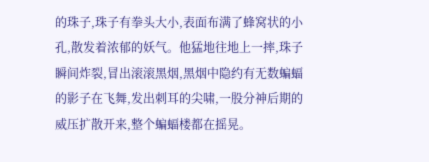的珠子,珠子有拳头大小,表面布满了蜂窝状的小孔,散发着浓郁的妖气。他猛地往地上一摔,珠子瞬间炸裂,冒出滚滚黑烟,黑烟中隐约有无数蝙蝠的影子在飞舞,发出刺耳的尖啸,一股分神后期的威压扩散开来,整个蝙蝠楼都在摇晃。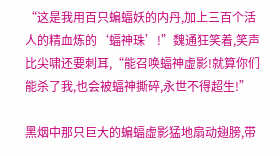“这是我用百只蝙蝠妖的内丹,加上三百个活人的精血炼的‘蝠神珠’!”魏通狂笑着,笑声比尖啸还要刺耳,“能召唤蝠神虚影!就算你们能杀了我,也会被蝠神撕碎,永世不得超生!”

黑烟中那只巨大的蝙蝠虚影猛地扇动翅膀,带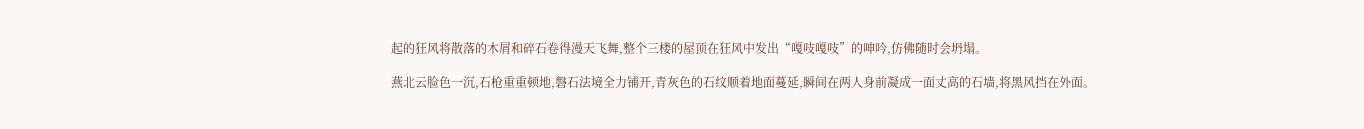起的狂风将散落的木屑和碎石卷得漫天飞舞,整个三楼的屋顶在狂风中发出“嘎吱嘎吱”的呻吟,仿佛随时会坍塌。

燕北云脸色一沉,石枪重重顿地,磐石法境全力铺开,青灰色的石纹顺着地面蔓延,瞬间在两人身前凝成一面丈高的石墙,将黑风挡在外面。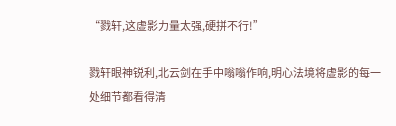“戮轩,这虚影力量太强,硬拼不行!”

戮轩眼神锐利,北云剑在手中嗡嗡作响,明心法境将虚影的每一处细节都看得清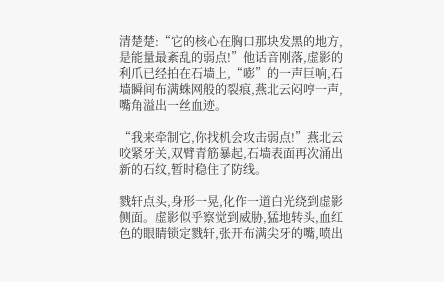清楚楚:“它的核心在胸口那块发黑的地方,是能量最紊乱的弱点!”他话音刚落,虚影的利爪已经拍在石墙上,“嘭”的一声巨响,石墙瞬间布满蛛网般的裂痕,燕北云闷哼一声,嘴角溢出一丝血迹。

“我来牵制它,你找机会攻击弱点!”燕北云咬紧牙关,双臂青筋暴起,石墙表面再次涌出新的石纹,暂时稳住了防线。

戮轩点头,身形一晃,化作一道白光绕到虚影侧面。虚影似乎察觉到威胁,猛地转头,血红色的眼睛锁定戮轩,张开布满尖牙的嘴,喷出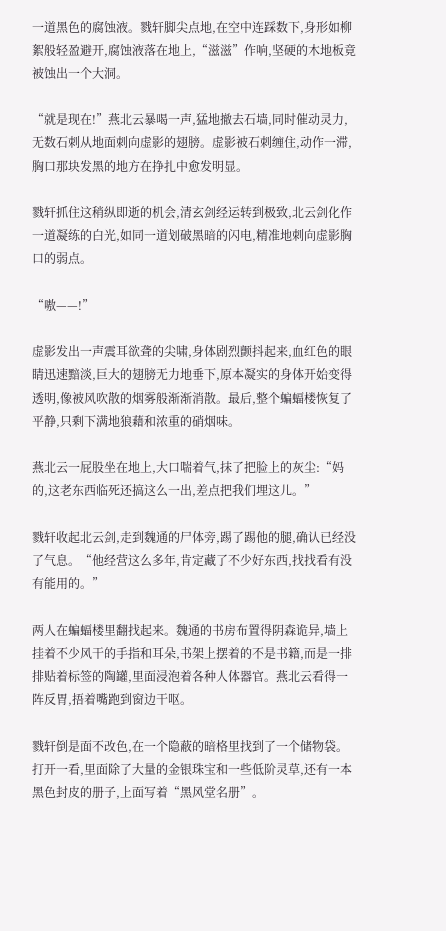一道黑色的腐蚀液。戮轩脚尖点地,在空中连踩数下,身形如柳絮般轻盈避开,腐蚀液落在地上,“滋滋”作响,坚硬的木地板竟被蚀出一个大洞。

“就是现在!”燕北云暴喝一声,猛地撤去石墙,同时催动灵力,无数石刺从地面刺向虚影的翅膀。虚影被石刺缠住,动作一滞,胸口那块发黑的地方在挣扎中愈发明显。

戮轩抓住这稍纵即逝的机会,清玄剑经运转到极致,北云剑化作一道凝练的白光,如同一道划破黑暗的闪电,精准地刺向虚影胸口的弱点。

“嗷——!”

虚影发出一声震耳欲聋的尖啸,身体剧烈颤抖起来,血红色的眼睛迅速黯淡,巨大的翅膀无力地垂下,原本凝实的身体开始变得透明,像被风吹散的烟雾般渐渐消散。最后,整个蝙蝠楼恢复了平静,只剩下满地狼藉和浓重的硝烟味。

燕北云一屁股坐在地上,大口喘着气,抹了把脸上的灰尘:“妈的,这老东西临死还搞这么一出,差点把我们埋这儿。”

戮轩收起北云剑,走到魏通的尸体旁,踢了踢他的腿,确认已经没了气息。“他经营这么多年,肯定藏了不少好东西,找找看有没有能用的。”

两人在蝙蝠楼里翻找起来。魏通的书房布置得阴森诡异,墙上挂着不少风干的手指和耳朵,书架上摆着的不是书籍,而是一排排贴着标签的陶罐,里面浸泡着各种人体器官。燕北云看得一阵反胃,捂着嘴跑到窗边干呕。

戮轩倒是面不改色,在一个隐蔽的暗格里找到了一个储物袋。打开一看,里面除了大量的金银珠宝和一些低阶灵草,还有一本黑色封皮的册子,上面写着“黑风堂名册”。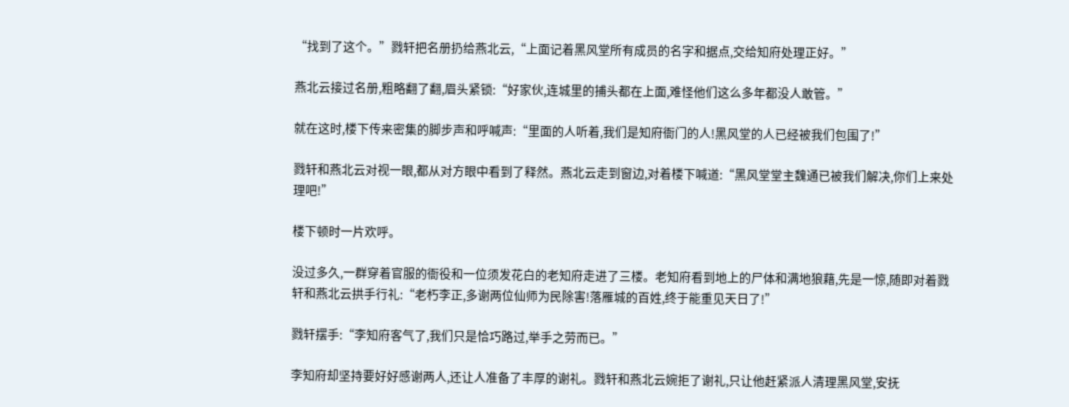“找到了这个。”戮轩把名册扔给燕北云,“上面记着黑风堂所有成员的名字和据点,交给知府处理正好。”

燕北云接过名册,粗略翻了翻,眉头紧锁:“好家伙,连城里的捕头都在上面,难怪他们这么多年都没人敢管。”

就在这时,楼下传来密集的脚步声和呼喊声:“里面的人听着,我们是知府衙门的人!黑风堂的人已经被我们包围了!”

戮轩和燕北云对视一眼,都从对方眼中看到了释然。燕北云走到窗边,对着楼下喊道:“黑风堂堂主魏通已被我们解决,你们上来处理吧!”

楼下顿时一片欢呼。

没过多久,一群穿着官服的衙役和一位须发花白的老知府走进了三楼。老知府看到地上的尸体和满地狼藉,先是一惊,随即对着戮轩和燕北云拱手行礼:“老朽李正,多谢两位仙师为民除害!落雁城的百姓,终于能重见天日了!”

戮轩摆手:“李知府客气了,我们只是恰巧路过,举手之劳而已。”

李知府却坚持要好好感谢两人,还让人准备了丰厚的谢礼。戮轩和燕北云婉拒了谢礼,只让他赶紧派人清理黑风堂,安抚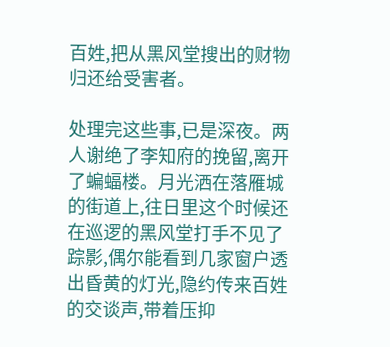百姓,把从黑风堂搜出的财物归还给受害者。

处理完这些事,已是深夜。两人谢绝了李知府的挽留,离开了蝙蝠楼。月光洒在落雁城的街道上,往日里这个时候还在巡逻的黑风堂打手不见了踪影,偶尔能看到几家窗户透出昏黄的灯光,隐约传来百姓的交谈声,带着压抑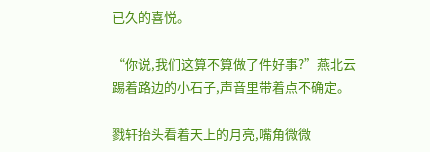已久的喜悦。

“你说,我们这算不算做了件好事?”燕北云踢着路边的小石子,声音里带着点不确定。

戮轩抬头看着天上的月亮,嘴角微微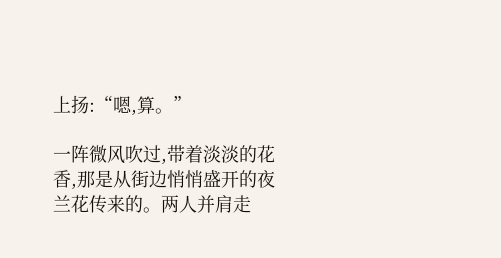上扬:“嗯,算。”

一阵微风吹过,带着淡淡的花香,那是从街边悄悄盛开的夜兰花传来的。两人并肩走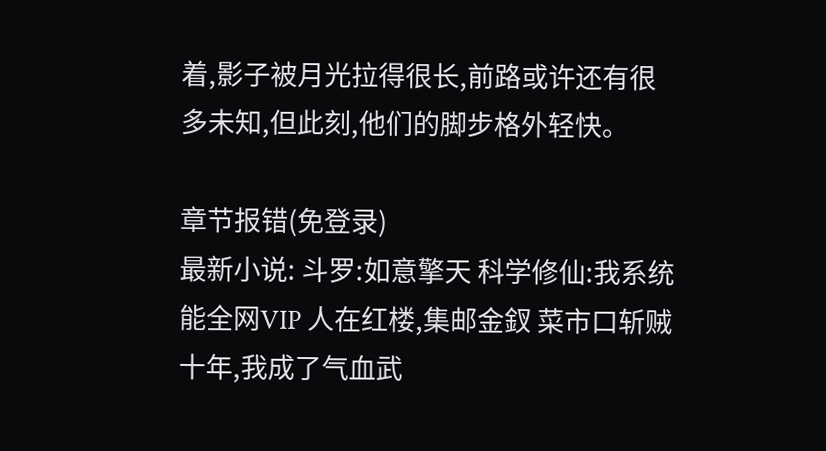着,影子被月光拉得很长,前路或许还有很多未知,但此刻,他们的脚步格外轻快。

章节报错(免登录)
最新小说: 斗罗:如意擎天 科学修仙:我系统能全网VIP 人在红楼,集邮金釵 菜市口斩贼十年,我成了气血武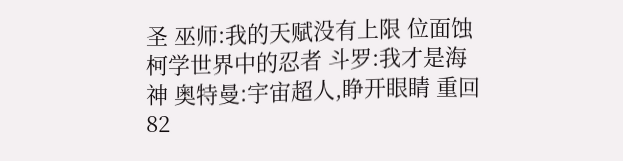圣 巫师:我的天赋没有上限 位面蚀 柯学世界中的忍者 斗罗:我才是海神 奥特曼:宇宙超人,睁开眼睛 重回82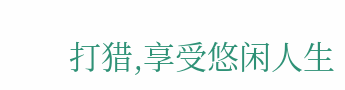打猎,享受悠闲人生